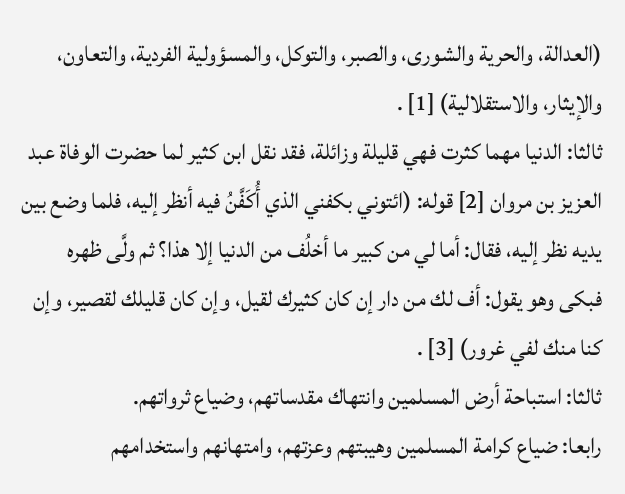(العدالة، والحرية والشورى، والصبر، والتوكل، والمسؤولية الفردية، والتعاون، والإيثار، والاستقلالية) [1] .
ثالثا: الدنيا مهما كثرت فهي قليلة وزائلة، فقد نقل ابن كثير لما حضرت الوفاة عبد العزيز بن مروان [2] قوله: (ائتوني بكفني الذي أُكَفَّنُ فيه أنظر إليه، فلما وضع بين يديه نظر إليه، فقال: أما لي من كبير ما أخلُف من الدنيا إلا هذا؟ ثم ولَّى ظهره فبكى وهو يقول: أف لك من دار إن كان كثيرك لقيل، وإن كان قليلك لقصير، وإن كنا منك لفي غرور) [3] .
ثالثا: استباحة أرض المسلمين وانتهاك مقدساتهم، وضياع ثرواتهم.
رابعا: ضياع كرامة المسلمين وهيبتهم وعزتهم، وامتهانهم واستخدامهم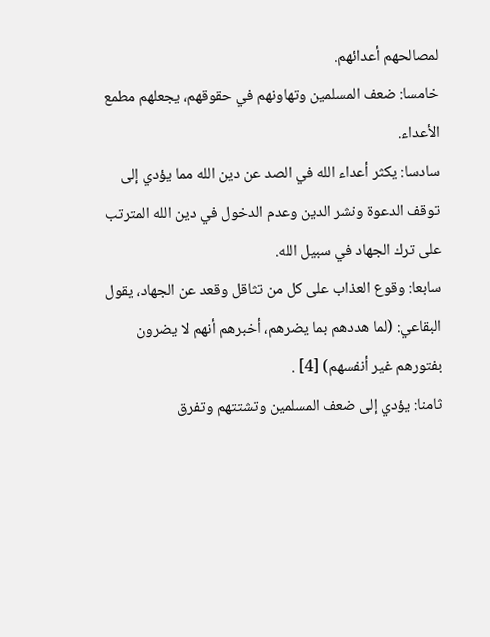لمصالحهم أعدائهم.
خامسا: ضعف المسلمين وتهاونهم في حقوقهم، يجعلهم مطمع الأعداء.
سادسا: يكثر أعداء الله في الصد عن دين الله مما يؤدي إلى توقف الدعوة ونشر الدين وعدم الدخول في دين الله المترتب على ترك الجهاد في سبيل الله.
سابعا: وقوع العذاب على كل من تثاقل وقعد عن الجهاد، يقول البقاعي: (لما هددهم بما يضرهم، أخبرهم أنهم لا يضرون بفتورهم غير أنفسهم) [4] .
ثامنا: يؤدي إلى ضعف المسلمين وتشتتهم وتفرق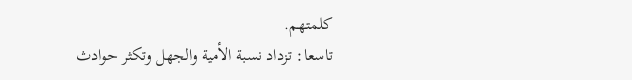كلمتهم.
تاسعا: تزداد نسبة الأمية والجهل وتكثر حوادث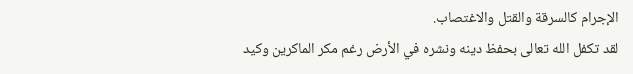الإجرام كالسرقة والقتل والاغتصاب.
لقد تكفل الله تعالى بحفظ دينه ونشره في الأرض رغم مكر الماكرين وكيد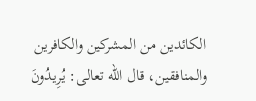الكائدين من المشركين والكافرين والمنافقين، قال الله تعالى: يُرِيدُونَ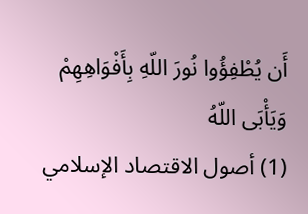أَن يُطْفِؤُوا نُورَ اللّهِ بِأَفْوَاهِهِمْ وَيَأْبَى اللّهُ
(1) أصول الاقتصاد الإسلامي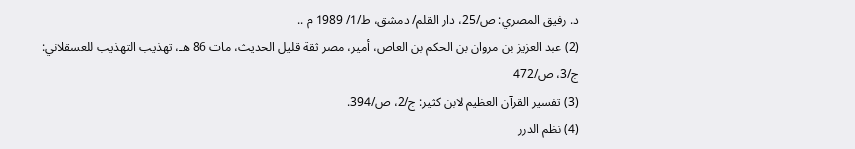د. رفيق المصري: ص/25، دار القلم/ دمشق، ط/1/ 1989 م ..
(2) عبد العزيز بن مروان بن الحكم بن العاص، أمير، مصر ثقة قليل الحديث، مات 86 هـ، تهذيب التهذيب للعسقلاني: ج/3، ص/472
(3) تفسير القرآن العظيم لابن كثير: ج/2، ص/394.
(4) نظم الدرر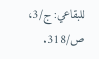للبقاعي: ج/3، ص/318.